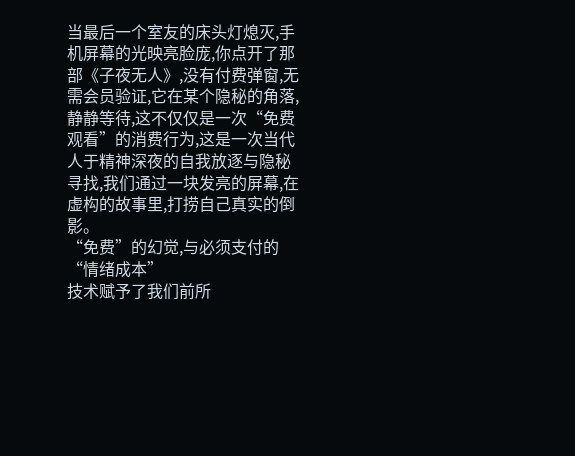当最后一个室友的床头灯熄灭,手机屏幕的光映亮脸庞,你点开了那部《子夜无人》,没有付费弹窗,无需会员验证,它在某个隐秘的角落,静静等待,这不仅仅是一次“免费观看”的消费行为,这是一次当代人于精神深夜的自我放逐与隐秘寻找,我们通过一块发亮的屏幕,在虚构的故事里,打捞自己真实的倒影。
“免费”的幻觉,与必须支付的“情绪成本”
技术赋予了我们前所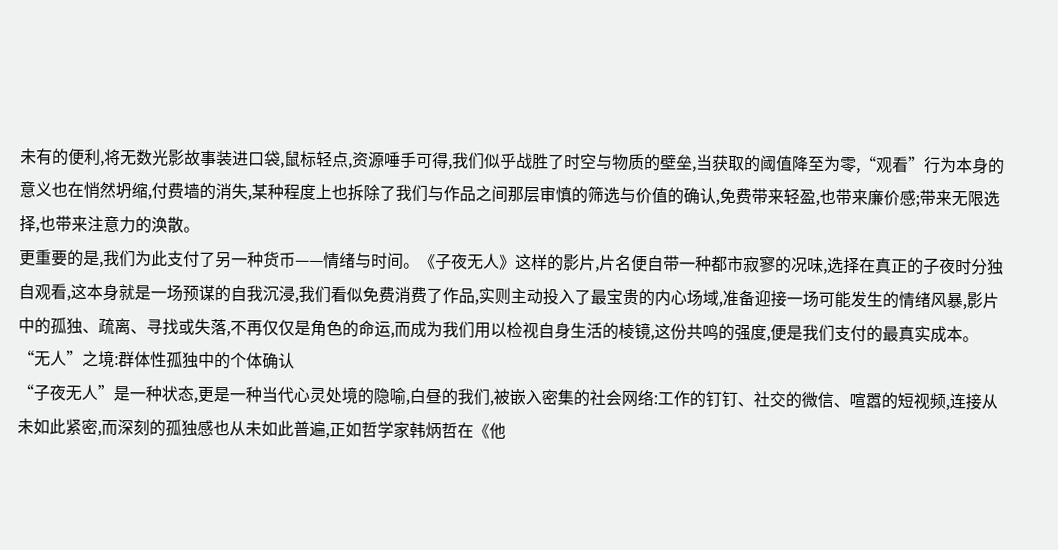未有的便利,将无数光影故事装进口袋,鼠标轻点,资源唾手可得,我们似乎战胜了时空与物质的壁垒,当获取的阈值降至为零,“观看”行为本身的意义也在悄然坍缩,付费墙的消失,某种程度上也拆除了我们与作品之间那层审慎的筛选与价值的确认,免费带来轻盈,也带来廉价感;带来无限选择,也带来注意力的涣散。
更重要的是,我们为此支付了另一种货币——情绪与时间。《子夜无人》这样的影片,片名便自带一种都市寂寥的况味,选择在真正的子夜时分独自观看,这本身就是一场预谋的自我沉浸,我们看似免费消费了作品,实则主动投入了最宝贵的内心场域,准备迎接一场可能发生的情绪风暴,影片中的孤独、疏离、寻找或失落,不再仅仅是角色的命运,而成为我们用以检视自身生活的棱镜,这份共鸣的强度,便是我们支付的最真实成本。
“无人”之境:群体性孤独中的个体确认
“子夜无人”是一种状态,更是一种当代心灵处境的隐喻,白昼的我们,被嵌入密集的社会网络:工作的钉钉、社交的微信、喧嚣的短视频,连接从未如此紧密,而深刻的孤独感也从未如此普遍,正如哲学家韩炳哲在《他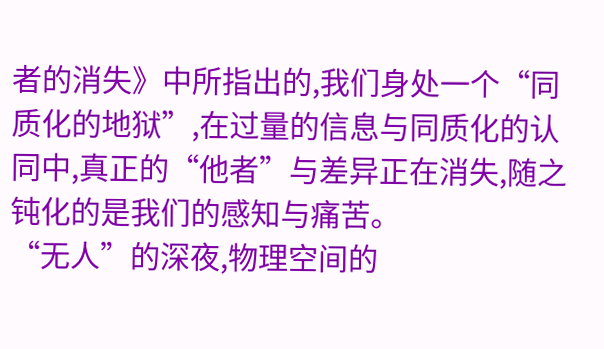者的消失》中所指出的,我们身处一个“同质化的地狱”,在过量的信息与同质化的认同中,真正的“他者”与差异正在消失,随之钝化的是我们的感知与痛苦。
“无人”的深夜,物理空间的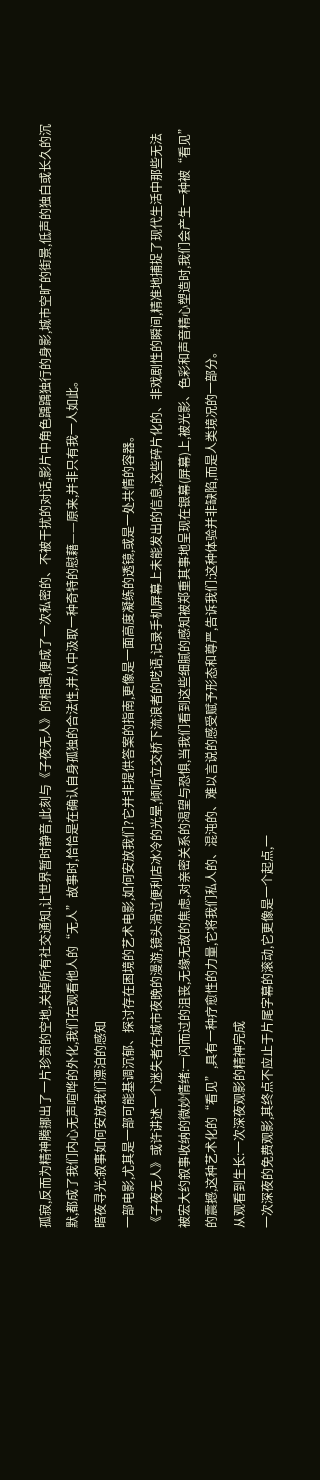孤寂,反而为精神腾挪出了一片珍贵的空地,关掉所有社交通知,让世界暂时静音,此刻与《子夜无人》的相遇,便成了一次私密的、不被干扰的对话,影片中角色踽踽独行的身影,城市空旷的街景,低声的独白或长久的沉默,都成了我们内心无声喧哗的外化,我们在观看他人的“无人”故事时,恰恰是在确认自身孤独的合法性,并从中汲取一种奇特的慰藉——原来,并非只有我一人如此。
暗夜寻光:叙事如何安放我们漂泊的感知
一部电影,尤其是一部可能基调沉郁、探讨存在困境的艺术电影,如何安放我们?它并非提供答案的指南,更像是一面高度凝练的透镜,或是一处共情的容器。
《子夜无人》或许讲述一个迷失者在城市夜晚的漫游,镜头滑过便利店冰冷的光晕,倾听立交桥下流浪者的呓语,记录手机屏幕上未能发出的信息,这些碎片化的、非戏剧性的瞬间,精准地捕捉了现代生活中那些无法被宏大约叙事收纳的微妙情绪:一闪而过的沮丧,无缘无故的焦虑,对亲密关系的渴望与恐惧,当我们看到这些细腻的感知被郑重其事地呈现在银幕(屏幕)上,被光影、色彩和声音精心塑造时,我们会产生一种被“看见”的震撼,这种艺术化的“看见”,具有一种疗愈性的力量,它将我们私人的、混沌的、难以言说的感受赋予形态和尊严,告诉我们:这种体验并非缺陷,而是人类境况的一部分。
从观看到生长:一次深夜观影的精神完成
一次深夜的免费观影,其终点不应止于片尾字幕的滚动,它更像是一个起点,一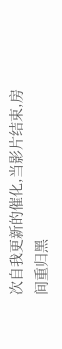次自我更新的催化,当影片结束,房间重归黑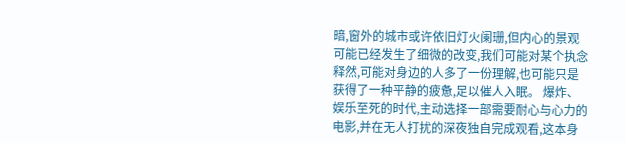暗,窗外的城市或许依旧灯火阑珊,但内心的景观可能已经发生了细微的改变,我们可能对某个执念释然,可能对身边的人多了一份理解,也可能只是获得了一种平静的疲惫,足以催人入眠。 爆炸、娱乐至死的时代,主动选择一部需要耐心与心力的电影,并在无人打扰的深夜独自完成观看,这本身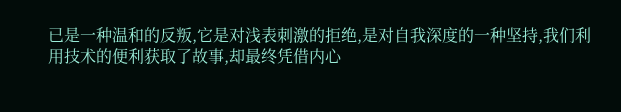已是一种温和的反叛,它是对浅表刺激的拒绝,是对自我深度的一种坚持,我们利用技术的便利获取了故事,却最终凭借内心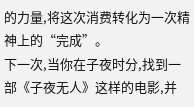的力量,将这次消费转化为一次精神上的“完成”。
下一次,当你在子夜时分,找到一部《子夜无人》这样的电影,并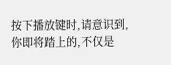按下播放键时,请意识到,你即将踏上的,不仅是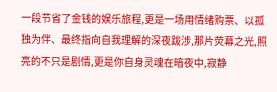一段节省了金钱的娱乐旅程,更是一场用情绪购票、以孤独为伴、最终指向自我理解的深夜跋涉,那片荧幕之光,照亮的不只是剧情,更是你自身灵魂在暗夜中,寂静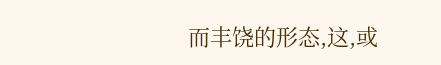而丰饶的形态,这,或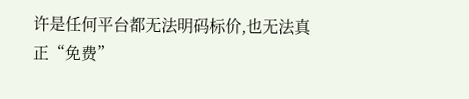许是任何平台都无法明码标价,也无法真正“免费”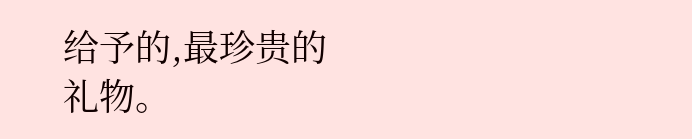给予的,最珍贵的礼物。